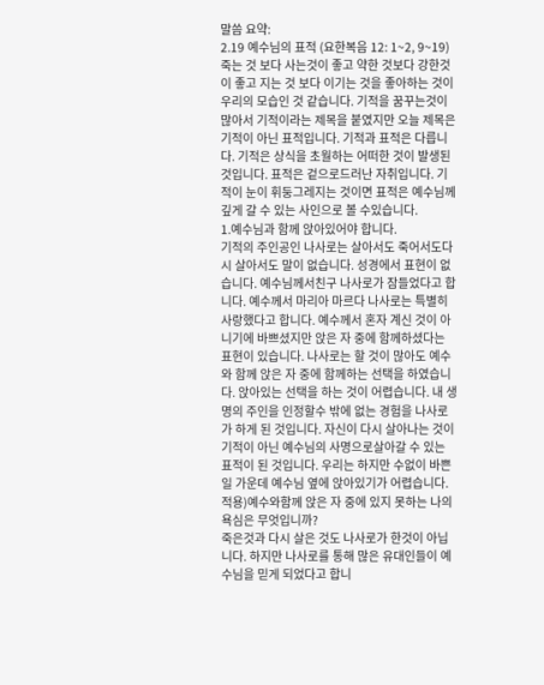말씀 요약:
2.19 예수님의 표적 (요한복음 12: 1~2, 9~19)
죽는 것 보다 사는것이 좋고 약한 것보다 강한것이 좋고 지는 것 보다 이기는 것을 좋아하는 것이 우리의 모습인 것 같습니다. 기적을 꿈꾸는것이 많아서 기적이라는 제목을 붙였지만 오늘 제목은 기적이 아닌 표적입니다. 기적과 표적은 다릅니다. 기적은 상식을 초월하는 어떠한 것이 발생된 것입니다. 표적은 겉으로드러난 자취입니다. 기적이 눈이 휘둥그레지는 것이면 표적은 예수님께 깊게 갈 수 있는 사인으로 볼 수있습니다.
1.예수님과 함께 앉아있어야 합니다.
기적의 주인공인 나사로는 살아서도 죽어서도다시 살아서도 말이 없습니다. 성경에서 표현이 없습니다. 예수님께서친구 나사로가 잠들었다고 합니다. 예수께서 마리아 마르다 나사로는 특별히 사랑했다고 합니다. 예수께서 혼자 계신 것이 아니기에 바쁘셨지만 앉은 자 중에 함께하셨다는 표현이 있습니다. 나사로는 할 것이 많아도 예수와 함께 앉은 자 중에 함께하는 선택을 하였습니다. 앉아있는 선택을 하는 것이 어렵습니다. 내 생명의 주인을 인정할수 밖에 없는 경험을 나사로가 하게 된 것입니다. 자신이 다시 살아나는 것이 기적이 아닌 예수님의 사명으로살아갈 수 있는 표적이 된 것입니다. 우리는 하지만 수없이 바쁜 일 가운데 예수님 옆에 앉아있기가 어렵습니다.
적용)예수와함께 앉은 자 중에 있지 못하는 나의 욕심은 무엇입니까?
죽은것과 다시 살은 것도 나사로가 한것이 아닙니다. 하지만 나사로를 통해 많은 유대인들이 예수님을 믿게 되었다고 합니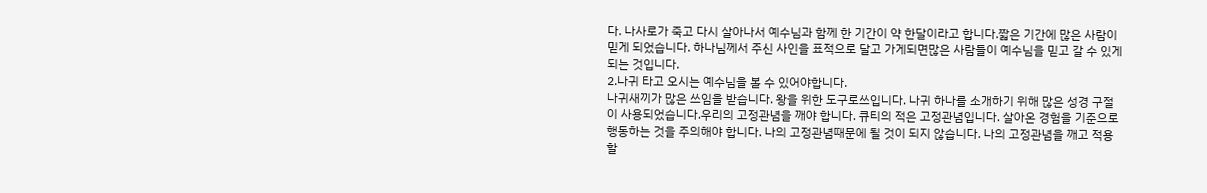다. 나사로가 죽고 다시 살아나서 예수님과 함께 한 기간이 약 한달이라고 합니다.짧은 기간에 많은 사람이 믿게 되었습니다. 하나님께서 주신 사인을 표적으로 달고 가게되면많은 사람들이 예수님을 믿고 갈 수 있게 되는 것입니다.
2.나귀 타고 오시는 예수님을 볼 수 있어야합니다.
나귀새끼가 많은 쓰임을 받습니다. 왕을 위한 도구로쓰입니다. 나귀 하나를 소개하기 위해 많은 성경 구절이 사용되었습니다.우리의 고정관념을 깨야 합니다. 큐티의 적은 고정관념입니다. 살아온 경험을 기준으로 행동하는 것을 주의해야 합니다. 나의 고정관념때문에 될 것이 되지 않습니다. 나의 고정관념을 깨고 적용할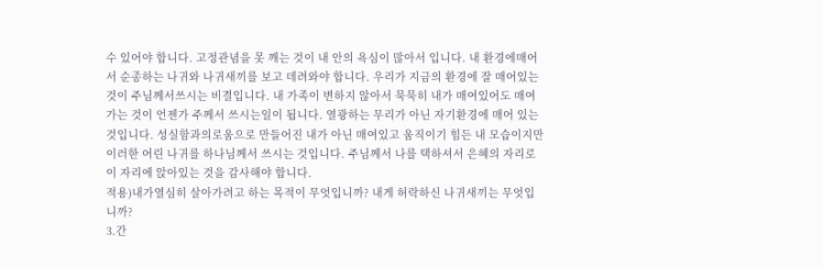수 있어야 합니다. 고정관념을 못 깨는 것이 내 안의 욕심이 많아서 입니다. 내 환경에매어서 순종하는 나귀와 나귀새끼를 보고 데려와야 합니다. 우리가 지금의 환경에 잘 매어있는 것이 주님께서쓰시는 비결입니다. 내 가족이 변하지 않아서 묵묵히 내가 매여있어도 매여가는 것이 언젠가 주께서 쓰시는일이 됩니다. 열광하는 무리가 아닌 자기환경에 매어 있는 것입니다. 성실함과의로움으로 만들어진 내가 아닌 매여있고 움직이기 힘든 내 모습이지만 이러한 어린 나귀를 하나님께서 쓰시는 것입니다. 주님께서 나를 택하셔서 은혜의 자리로 이 자리에 앉아있는 것을 감사해야 합니다.
적용)내가열심히 살아가려고 하는 목적이 무엇입니까? 내게 허락하신 나귀새끼는 무엇입니까?
3.간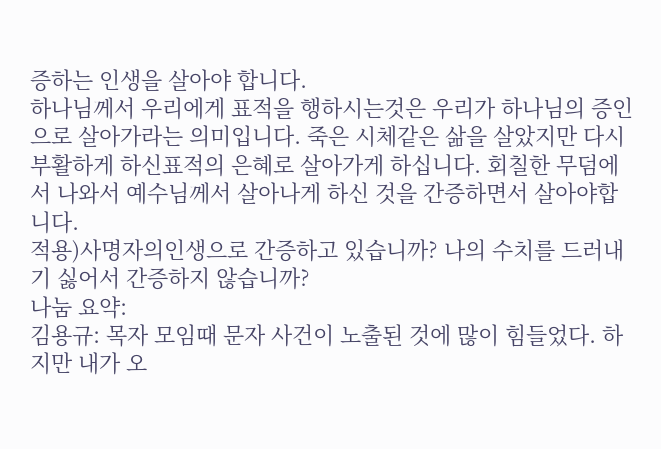증하는 인생을 살아야 합니다.
하나님께서 우리에게 표적을 행하시는것은 우리가 하나님의 증인으로 살아가라는 의미입니다. 죽은 시체같은 삶을 살았지만 다시 부활하게 하신표적의 은혜로 살아가게 하십니다. 회칠한 무덤에서 나와서 예수님께서 살아나게 하신 것을 간증하면서 살아야합니다.
적용)사명자의인생으로 간증하고 있습니까? 나의 수치를 드러내기 싫어서 간증하지 않습니까?
나눔 요약:
김용규: 목자 모임때 문자 사건이 노출된 것에 많이 힘들었다. 하지만 내가 오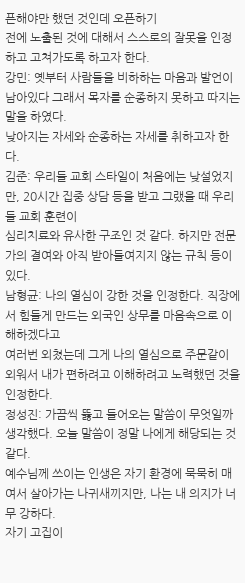픈해야만 했던 것인데 오픈하기
전에 노출된 것에 대해서 스스로의 잘못을 인정하고 고쳐가도록 하고자 한다.
강민: 옛부터 사람들을 비하하는 마음과 발언이 남아있다 그래서 목자를 순종하지 못하고 따지는 말을 하였다.
낮아지는 자세와 순종하는 자세를 취하고자 한다.
김준: 우리들 교회 스타일이 처음에는 낮설었지만, 20시간 집중 상담 등을 받고 그랬을 때 우리들 교회 훈련이
심리치료와 유사한 구조인 것 같다. 하지만 전문가의 결여와 아직 받아들여지지 않는 규칙 등이 있다.
남형균: 나의 열심이 강한 것을 인정한다. 직장에서 힘들게 만드는 외국인 상무를 마음속으로 이해하겠다고
여러번 외쳤는데 그게 나의 열심으로 주문같이 외워서 내가 편하려고 이해하려고 노력했던 것을 인정한다.
정성진: 가끔씩 뚫고 들어오는 말씀이 무엇일까 생각했다. 오늘 말씀이 정말 나에게 해당되는 것 같다.
예수님께 쓰이는 인생은 자기 환경에 묵묵히 매여서 살아가는 나귀새끼지만, 나는 내 의지가 너무 강하다.
자기 고집이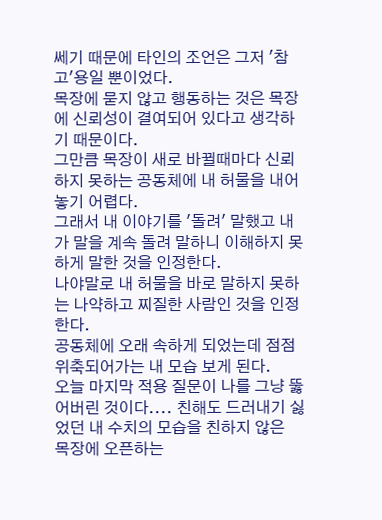쎄기 때문에 타인의 조언은 그저 '참고'용일 뿐이었다.
목장에 묻지 않고 행동하는 것은 목장에 신뢰성이 결여되어 있다고 생각하기 때문이다.
그만큼 목장이 새로 바뀔때마다 신뢰하지 못하는 공동체에 내 허물을 내어놓기 어렵다.
그래서 내 이야기를 '돌려' 말했고 내가 말을 계속 돌려 말하니 이해하지 못하게 말한 것을 인정한다.
나야말로 내 허물을 바로 말하지 못하는 나약하고 찌질한 사람인 것을 인정한다.
공동체에 오래 속하게 되었는데 점점 위축되어가는 내 모습 보게 된다.
오늘 마지막 적용 질문이 나를 그냥 뚫어버린 것이다.... 친해도 드러내기 싫었던 내 수치의 모습을 친하지 않은
목장에 오픈하는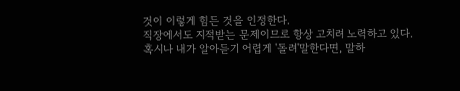것이 이렇게 힘든 것을 인정한다.
직장에서도 지적받는 문제이므로 항상 고치려 노력하고 있다.
혹시나 내가 알아듣기 어렵게 '돌려'말한다면, 말하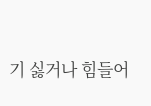기 싫거나 힘들어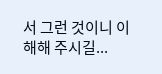서 그런 것이니 이해해 주시길...